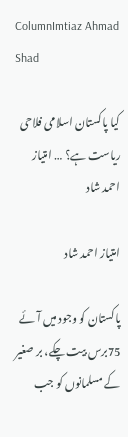ColumnImtiaz Ahmad Shad

کیا پاکستان اسلامی فلاحی ریاست ہے؟ … امتیاز احمد شاد

امتیاز احمد شاد

پاکستان کو وجود میں آئے 75برس بیت چکے، بر صغیر کے مسلمانوں کو جب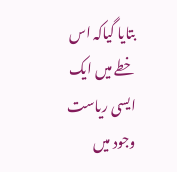بتایا گیاکہ اس خطے میں ایک ایسی ریاست وجود میں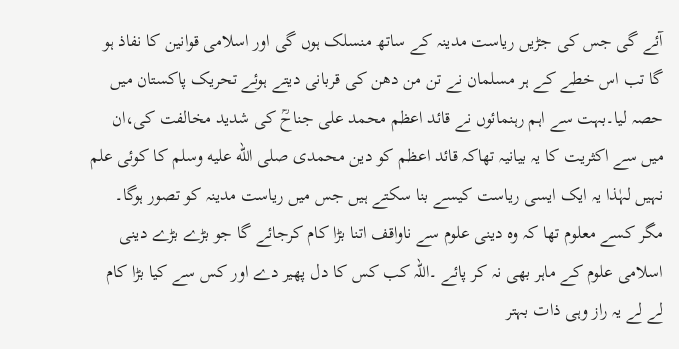آئے گی جس کی جڑیں ریاست مدینہ کے ساتھ منسلک ہوں گی اور اسلامی قوانین کا نفاذ ہو گا تب اس خطے کے ہر مسلمان نے تن من دھن کی قربانی دیتے ہوئے تحریک پاکستان میں حصہ لیا۔بہت سے اہم رہنمائوں نے قائد اعظم محمد علی جناحؒ کی شدید مخالفت کی،ان میں سے اکثریت کا یہ بیانیہ تھاکہ قائد اعظم کو دین محمدی صلى الله عليه وسلم کا کوئی علم نہیں لہٰذا یہ ایک ایسی ریاست کیسے بنا سکتے ہیں جس میں ریاست مدینہ کو تصور ہوگا۔ مگر کسے معلوم تھا کہ وہ دینی علوم سے ناواقف اتنا بڑا کام کرجائے گا جو بڑے بڑے دینی اسلامی علوم کے ماہر بھی نہ کر پائے ۔اللہ کب کس کا دل پھیر دے اور کس سے کیا بڑا کام لے لے یہ راز وہی ذات بہتر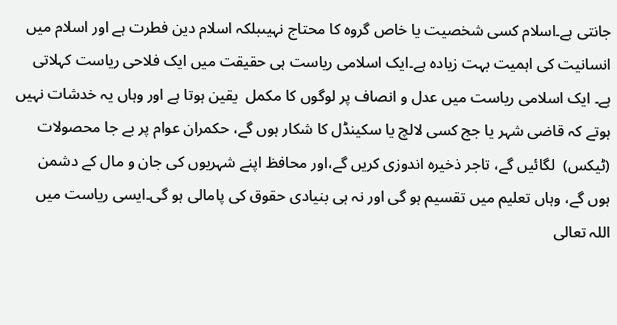جانتی ہے۔اسلام کسی شخصیت یا خاص گروہ کا محتاج نہیںبلکہ اسلام دین فطرت ہے اور اسلام میں انسانیت کی اہمیت بہت زیادہ ہے۔ایک اسلامی ریاست ہی حقیقت میں ایک فلاحی ریاست کہلاتی ہے۔ ایک اسلامی ریاست میں عدل و انصاف پر لوگوں کا مکمل  یقین ہوتا ہے اور وہاں یہ خدشات نہیں ہوتے کہ قاضی شہر یا جج کسی لالچ یا سکینڈل کا شکار ہوں گے، حکمران عوام پر بے جا محصولات (ٹیکس)  لگائیں گے، تاجر ذخیرہ اندوزی کریں گے،اور محافظ اپنے شہریوں کی جان و مال کے دشمن ہوں گے، وہاں تعلیم میں تقسیم ہو گی اور نہ ہی بنیادی حقوق کی پامالی ہو گی۔ایسی ریاست میں اللہ تعالی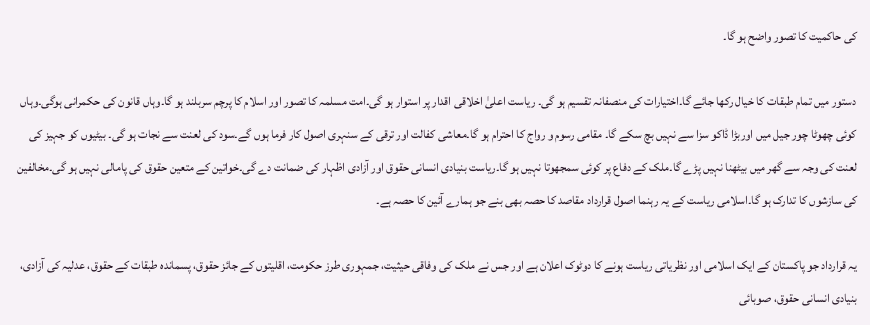کی حاکمیت کا تصور واضح ہو گا۔

دستور میں تمام طبقات کا خیال رکھا جائے گا۔اختیارات کی منصفانہ تقسیم ہو گی۔ ریاست اعلیٰ اخلاقی اقدار پر استوار ہو گی۔امت مسلمہ کا تصور اور اسلام کا پرچم سربلند ہو گا۔وہاں قانون کی حکمرانی ہوگی۔وہاں کوئی چھوٹا چور جیل میں اوربڑا ڈاکو سزا سے نہیں بچ سکے گا۔ مقامی رسوم و رواج کا احترام ہو گا۔معاشی کفالت اور ترقی کے سنہری اصول کار فرما ہوں گے۔سود کی لعنت سے نجات ہو گی۔ بیٹیوں کو جہیز کی لعنت کی وجہ سے گھر میں بیٹھنا نہیں پڑے گا۔ملک کے دفاع پر کوئی سمجھوتا نہیں ہو گا۔ریاست بنیادی انسانی حقوق اور آزادی اظہار کی ضمانت دے گی۔خواتین کے متعین حقوق کی پامالی نہیں ہو گی۔مخالفین کی سازشوں کا تدارک ہو گا۔اسلامی ریاست کے یہ رہنما اصول قرارداد مقاصد کا حصہ بھی بنے جو ہمارے آئین کا حصہ ہے۔

یہ قرارداد جو پاکستان کے ایک اسلامی اور نظریاتی ریاست ہونے کا دوٹوک اعلان ہے اور جس نے ملک کی وفاقی حیثیت، جمہوری طرز حکومت، اقلیتوں کے جائز حقوق، پسماندہ طبقات کے حقوق، عدلیہ کی آزادی، بنیادی انسانی حقوق، صوبائی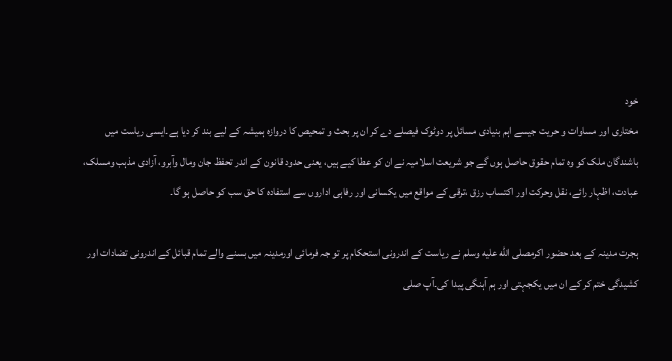خود
مختاری اور مساوات و حریت جیسے اہم بنیادی مسائل پر دوٹوک فیصلے دے کر ان پر بحث و تمحیص کا دروازہ ہمیشہ کے لیے بند کر دیا ہے۔ایسی ریاست میں  باشندگان ملک کو وہ تمام حقوق حاصل ہوں گے جو شریعت اسلامیہ نے ان کو عطا کیے ہیں، یعنی حدود قانون کے اندر تحفظ جان ومال وآبرو، آزادی مذہب ومسلک، عبادت، اظہار رائے، نقل وحرکت اور اکتساب رزق ،ترقی کے مواقع میں یکسانی اور رفاہی اداروں سے استفادہ کا حق سب کو حاصل ہو گا۔

ہجرت مدینہ کے بعد حضور اکرمصلى الله عليه وسلم نے ریاست کے اندرونی استحکام پر تو جہ فرمائی اورمدینہ میں بسنے والے تمام قبائل کے اندرونی تضادات اور کشیدگی ختم کر کے ان میں یکجہتی اور ہم آہنگی پیدا کی۔آپ صلى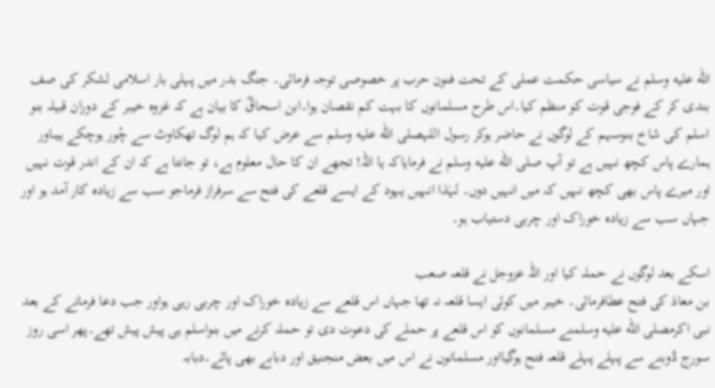الله عليه وسلم نے سیاسی حکمت عملی کے تحت فنون حرب پر خصوصی توجہ فرمائی۔ جنگ بدر میں پہلی بار اسلامی لشکر کی صف بندی کر کے فوجی قوت کو منظم کیا۔اس طرح مسلمانوں کا بہت کم نقصان ہوا۔ابن اسحاقؓ کا بیان ہے کہ غزوہ خیبر کے دوران قبیلہ بنو اسلم کی شاخ بنوسہم کے لوگوں نے حاضر ہوکر رسول اللہصلى الله عليه وسلم سے عرض کیا کہ ہم لوگ تھکاوٹ سے چْور ہوچکے ہیںاور ہمارے پاس کچھ نہیں ہے تو آپ صلى الله عليه وسلم نے فرمایاکہ یا اللہ! تجھے ان کا حال معلوم ہے، تو جانتا ہے کہ ان کے اندر قوت نہیں اور میرے پاس بھی کچھ نہیں کہ میں انہیں دوں۔ لہٰذا انہیں یہود کے ایسے قلعے کی فتح سے سرفراز فرماجو سب سے زیادہ کار آمد ہو اور جہاں سب سے زیادہ خوراک اور چربی دستیاب ہو۔

اسکے بعد لوگوں نے حملہ کیا اور اللہ عزوجل نے قلعہ صعب
بن معاذ کی فتح عطافرمائی۔ خیبر میں کوئی ایسا قلعہ نہ تھا جہاں اس قلعے سے زیادہ خوراک اور چربی رہی ہواور جب دعا فرمانے کے بعد نبی اکرمصلى الله عليه وسلمنے مسلمانوں کو اس قلعے پر حملے کی دعوت دی تو حملہ کرنے میں بنواسلم ہی پیش پیش تھے۔پھر اسی روز سورج ڈوبنے سے پہلے پہلے قلعہ فتح ہوگیااور مسلمانوں نے اس میں بعض منجنیق اور دبابے بھی پائے۔دبابہ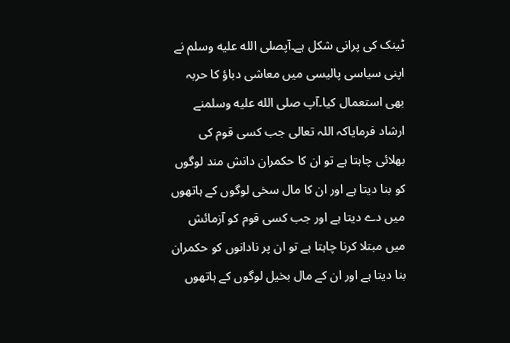ٹینک کی پرانی شکل ہے۔آپصلى الله عليه وسلم نے اپنی سیاسی پالیسی میں معاشی دباؤ کا حربہ بھی استعمال کیا۔آپ صلى الله عليه وسلمنے ارشاد فرمایاکہ اللہ تعالی جب کسی قوم کی بھلائی چاہتا ہے تو ان کا حکمران دانش مند لوگوں کو بنا دیتا ہے اور ان کا مال سخی لوگوں کے ہاتھوں میں دے دیتا ہے اور جب کسی قوم کو آزمائش میں مبتلا کرنا چاہتا ہے تو ان پر نادانوں کو حکمران بنا دیتا ہے اور ان کے مال بخیل لوگوں کے ہاتھوں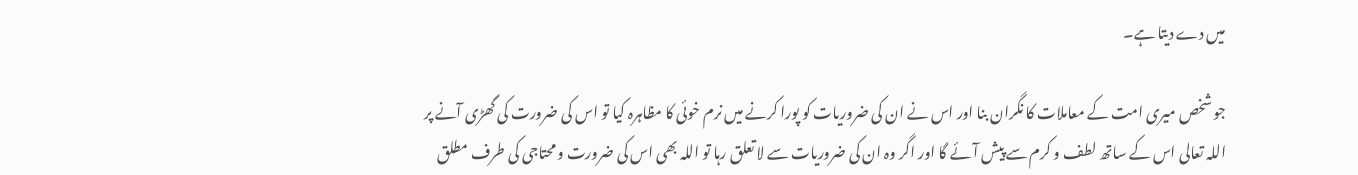میں دے دیتا ہے۔

جو شخص میری امت کے معاملات کا نگران بنا اور اس نے ان کی ضروریات کو پورا کرنے میں نرم خوئی کا مظاہرہ کیا تو اس کی ضرورت کی گھڑی آنے پر اللہ تعالی اس کے ساتھ لطف و کرم سے پیش آئے گا اور اگر وہ ان کی ضروریات سے لا تعلق رہا تو اللہ بھی اس کی ضرورت و محتاجی کی طرف مطلق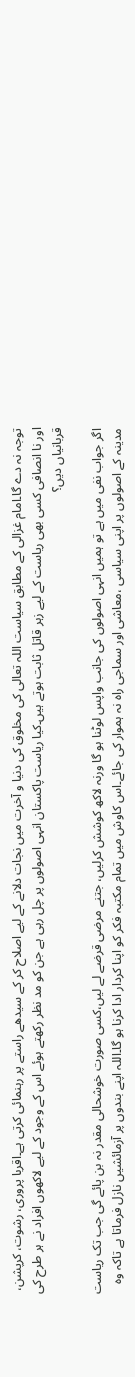توجہ نہ دے گا۔امام غزالی کے مطابق سیاست اللہ تعالی کی مخلوق کی دنیا و آخرت میں نجات دلانے کے لیے اصلاح کر کے سیدھے راستے پر رہنمائی کرتی ہے۔اقربا پروری، رشوت، کرپشن، اور نا انصافی کسی بھی ریاست کے لیے زہر قاتل ثابت ہوتے ہیں۔کیا ریاست پاکستان انہی اصولوں پر چل رہی ہے جن کو مد نظر رکھتے ہوئے اس کے وجود کے لیے لاکھوں افراد نے ہر طرح کی قربانیاں دیں؟

اگر جواب نفی میں ہے تو ہمیں انہی اصولوں کی جانب واپس لوٹنا ہو گا ورنہ لاکھ کوشش کرلیں، جتنے مرضی قرضے لے لیں،کسی صورت خوشحالی مقدر نہ بن پائے گی جب تک ریاست مدینہ کے اصولوں پر اپنی سیاسی ،معاشی اور سماجی راہ نہ ہموار کی جائے۔اس کاوش میں تمام مکتبہ فکر کو اپنا کردار ادا کرنا ہو گا۔اللہ اپنے بندوں پر آزمائشیں نازل فرماتا ہے تاکہ وہ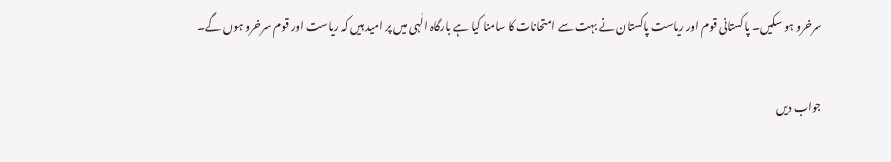سرخرو ہو سکیں۔ پاکستانی قوم اور ریاست پاکستان نے بہت سے امتحانات کا سامنا کیا ہے بارگاہ الٰہی میں پر امید ہیں کہ ریاست اور قوم سرخرو ہوں گے۔

جواب دیں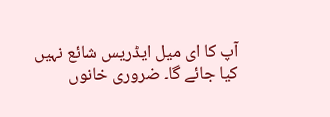آپ کا ای میل ایڈریس شائع نہیں کیا جائے گا۔ ضروری خانوں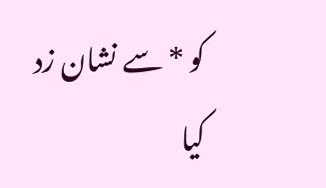کو * سے نشان زد کیا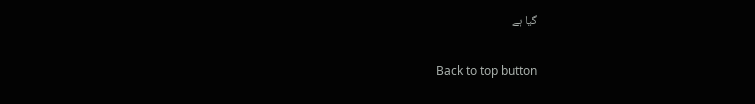گیا ہے

Back to top button